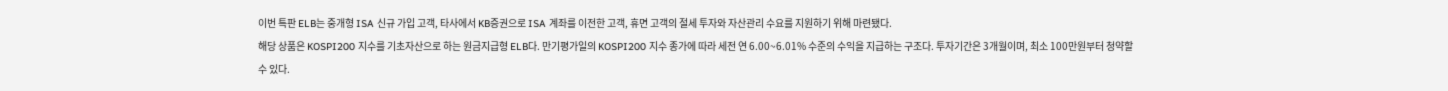이번 특판 ELB는 중개형 ISA 신규 가입 고객, 타사에서 KB증권으로 ISA 계좌를 이전한 고객, 휴면 고객의 절세 투자와 자산관리 수요를 지원하기 위해 마련됐다.
해당 상품은 KOSPI200 지수를 기초자산으로 하는 원금지급형 ELB다. 만기평가일의 KOSPI200 지수 종가에 따라 세전 연 6.00~6.01% 수준의 수익을 지급하는 구조다. 투자기간은 3개월이며, 최소 100만원부터 청약할 수 있다.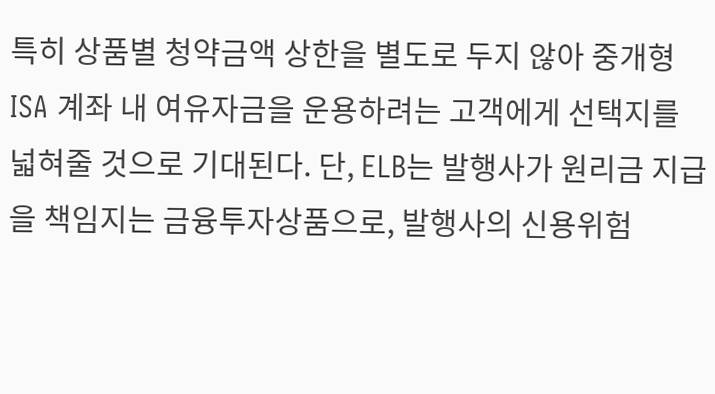특히 상품별 청약금액 상한을 별도로 두지 않아 중개형 ISA 계좌 내 여유자금을 운용하려는 고객에게 선택지를 넓혀줄 것으로 기대된다. 단, ELB는 발행사가 원리금 지급을 책임지는 금융투자상품으로, 발행사의 신용위험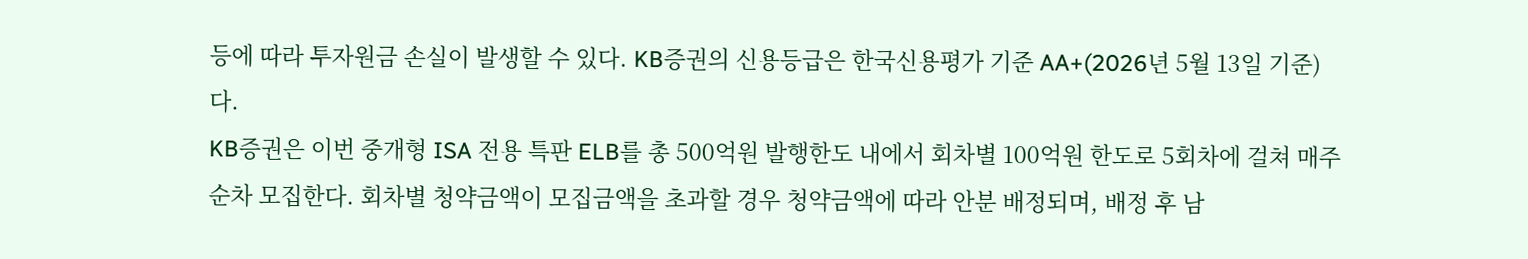등에 따라 투자원금 손실이 발생할 수 있다. KB증권의 신용등급은 한국신용평가 기준 AA+(2026년 5월 13일 기준)다.
KB증권은 이번 중개형 ISA 전용 특판 ELB를 총 500억원 발행한도 내에서 회차별 100억원 한도로 5회차에 걸쳐 매주 순차 모집한다. 회차별 청약금액이 모집금액을 초과할 경우 청약금액에 따라 안분 배정되며, 배정 후 남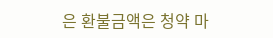은 환불금액은 청약 마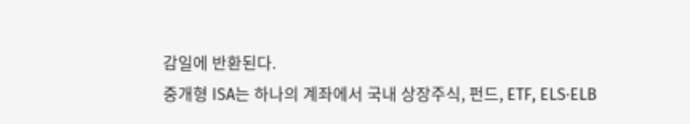감일에 반환된다.
중개형 ISA는 하나의 계좌에서 국내 상장주식, 펀드, ETF, ELS·ELB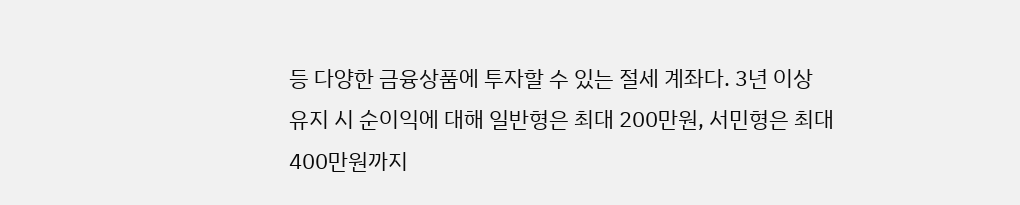등 다양한 금융상품에 투자할 수 있는 절세 계좌다. 3년 이상 유지 시 순이익에 대해 일반형은 최대 200만원, 서민형은 최대 400만원까지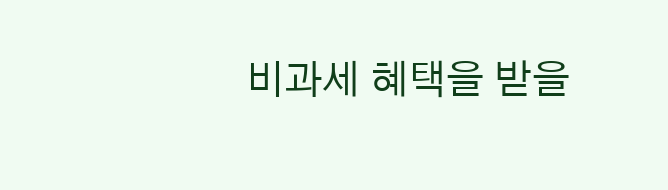비과세 혜택을 받을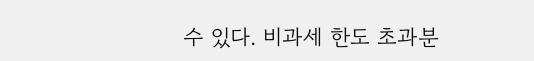수 있다. 비과세 한도 초과분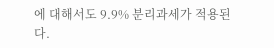에 대해서도 9.9% 분리과세가 적용된다.